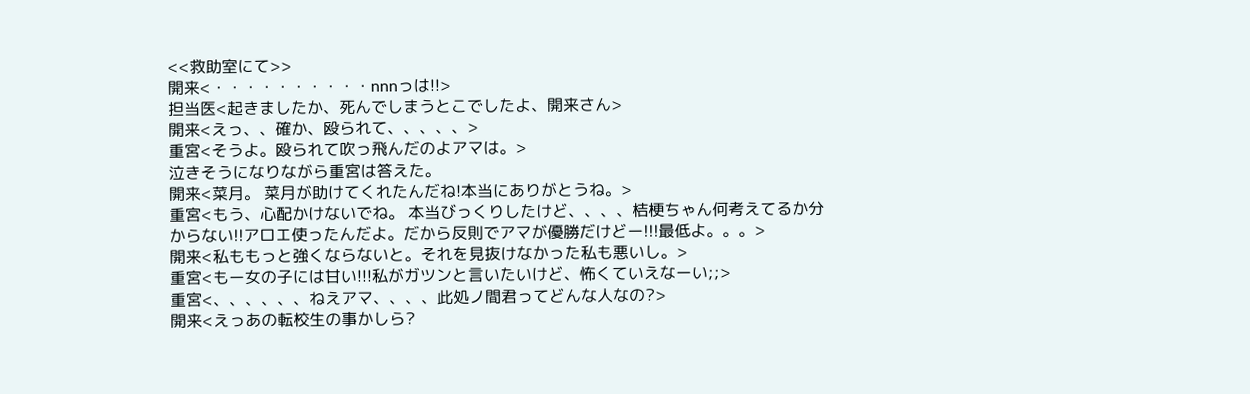<<救助室にて>>
開来<・・・・・・・・・・nnnっは!!>
担当医<起きましたか、死んでしまうとこでしたよ、開来さん>
開来<えっ、、確か、殴られて、、、、、>
重宮<そうよ。殴られて吹っ飛んだのよアマは。>
泣きそうになりながら重宮は答えた。
開来<菜月。 菜月が助けてくれたんだね!本当にありがとうね。>
重宮<もう、心配かけないでね。 本当びっくりしたけど、、、、桔梗ちゃん何考えてるか分からない!!アロエ使ったんだよ。だから反則でアマが優勝だけどー!!!最低よ。。。>
開来<私ももっと強くならないと。それを見抜けなかった私も悪いし。>
重宮<もー女の子には甘い!!!私がガツンと言いたいけど、怖くていえなーい;;>
重宮<、、、、、、ねえアマ、、、、此処ノ間君ってどんな人なの?>
開来<えっあの転校生の事かしら?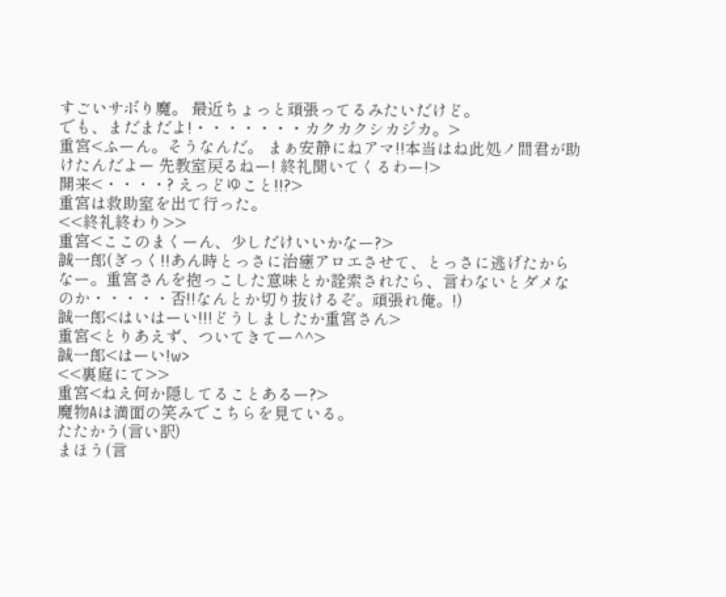すごいサボり魔。 最近ちょっと頑張ってるみたいだけど。
でも、まだまだよ!・・・・・・・カクカクシカジカ。>
重宮<ふーん。そうなんだ。 まぁ安静にねアマ!!本当はね此処ノ間君が助けたんだよー 先教室戻るねー! 終礼聞いてくるわー!>
開来<・・・・? えっどゆこと!!?>
重宮は救助室を出て行った。
<<終礼終わり>>
重宮<ここのまくーん、少しだけいいかなー?>
誠一郎(ぎっく!!あん時とっさに治癒アロエさせて、とっさに逃げたからなー。重宮さんを抱っこした意味とか詮索されたら、言わないとダメなのか・・・・・否!!なんとか切り抜けるぞ。頑張れ俺。!)
誠一郎<はいはーい!!!どうしましたか重宮さん>
重宮<とりあえず、ついてきてー^^>
誠一郎<はーい!w>
<<裏庭にて>>
重宮<ねえ何か隠してることあるー?>
魔物Aは満面の笑みでこちらを見ている。
たたかう(言い訳)
まほう(言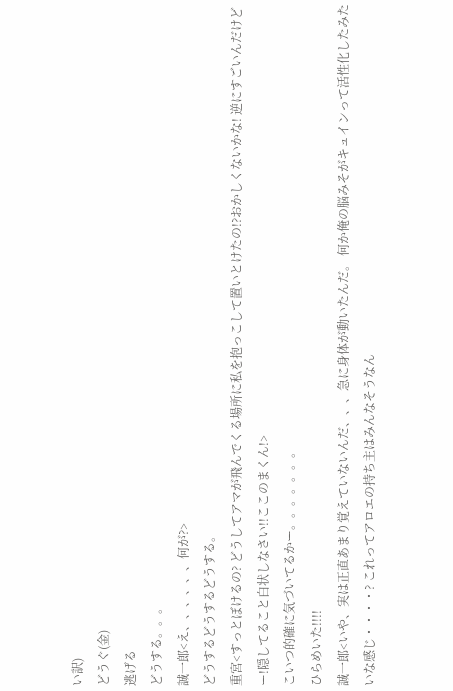い訳)
どうぐ(金)
逃げる
どうする。。。
誠一郎<え、、、、、、何が?>
どうするどうするどうする。
重宮<すっとぼけるの? どうしてアマが飛んでくる場所に私を抱っこして置いとけたの!?おかしくないかな! 逆にすごいんだけどー!隠してること白状しなさい!!ここのまくん!>
こいつ的確に気づいてるかー。。。。。。。
ひらめいた!!!!
誠一郎<いや、実は正直あまり覚えていないんだ、、、急に身体が動いたんだ。 何か俺の脳みそがキュインって活性化したみたいな感じ・・・・? これってアロエの持ち主はみんなそうなん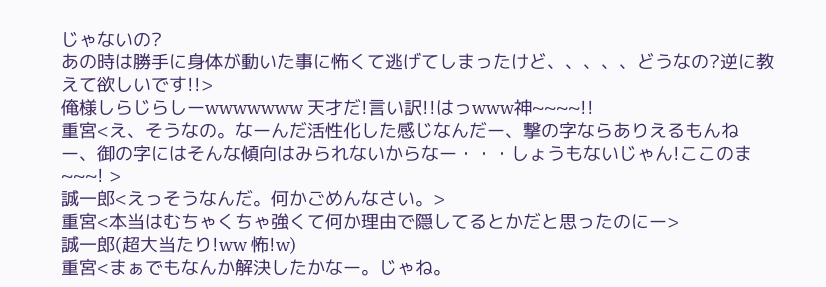じゃないの?
あの時は勝手に身体が動いた事に怖くて逃げてしまったけど、、、、、どうなの?逆に教えて欲しいです!!>
俺様しらじらしーwwwwwww 天才だ!言い訳!!はっwww神~~~~!!
重宮<え、そうなの。なーんだ活性化した感じなんだー、撃の字ならありえるもんねー、御の字にはそんな傾向はみられないからなー・・・しょうもないじゃん!ここのま~~~! >
誠一郎<えっそうなんだ。何かごめんなさい。>
重宮<本当はむちゃくちゃ強くて何か理由で隠してるとかだと思ったのにー>
誠一郎(超大当たり!ww 怖!w)
重宮<まぁでもなんか解決したかなー。じゃね。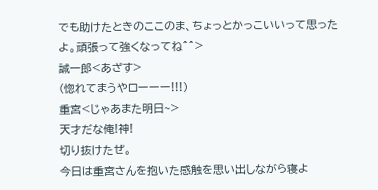でも助けたときのここのま、ちょっとかっこいいって思ったよ。頑張って強くなってね^^>
誠一郎<あざす>
(惚れてまうやローーー!!!)
重宮<じゃあまた明日~>
天才だな俺!神!
切り抜けたぜ。
今日は重宮さんを抱いた感触を思い出しながら寝よ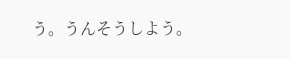う。うんそうしよう。